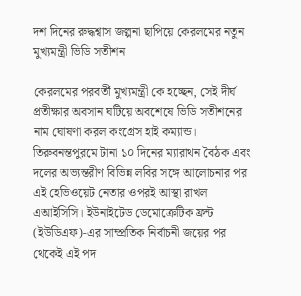দশ দিনের রুদ্ধশ্বাস জল্পনা ছাপিয়ে কেরলমের নতুন মুখ্যমন্ত্রী ভিডি সতীশন

কেরলমের পরবর্তী মুখ্যমন্ত্রী কে হচ্ছেন, সেই দীর্ঘ প্রতীক্ষার অবসান ঘটিয়ে অবশেষে ভিডি সতীশনের নাম ঘোষণা করল কংগ্রেস হাই কম্যান্ড। তিরুবনন্তপুরমে টানা ১০ দিনের ম্যারাথন বৈঠক এবং দলের অভ্যন্তরীণ বিভিন্ন লবির সঙ্গে আলোচনার পর এই হেভিওয়েট নেতার ওপরই আস্থা রাখল এআইসিসি। ইউনাইটেড ডেমোক্রেটিক ফ্রন্ট (ইউডিএফ)-এর সাম্প্রতিক নির্বাচনী জয়ের পর থেকেই এই পদ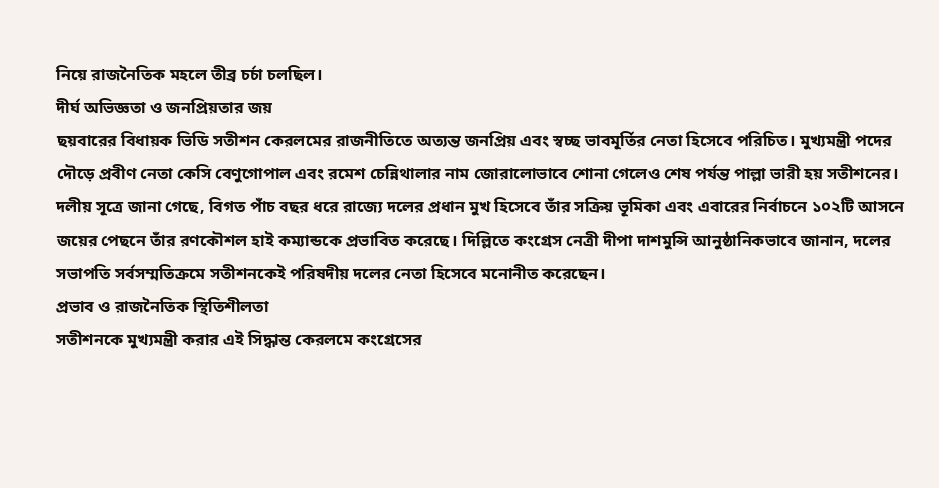নিয়ে রাজনৈতিক মহলে তীব্র চর্চা চলছিল।
দীর্ঘ অভিজ্ঞতা ও জনপ্রিয়তার জয়
ছয়বারের বিধায়ক ভিডি সতীশন কেরলমের রাজনীতিতে অত্যন্ত জনপ্রিয় এবং স্বচ্ছ ভাবমূর্তির নেতা হিসেবে পরিচিত। মুখ্যমন্ত্রী পদের দৌড়ে প্রবীণ নেতা কেসি বেণুগোপাল এবং রমেশ চেন্নিথালার নাম জোরালোভাবে শোনা গেলেও শেষ পর্যন্ত পাল্লা ভারী হয় সতীশনের। দলীয় সূত্রে জানা গেছে, বিগত পাঁচ বছর ধরে রাজ্যে দলের প্রধান মুখ হিসেবে তাঁর সক্রিয় ভূমিকা এবং এবারের নির্বাচনে ১০২টি আসনে জয়ের পেছনে তাঁর রণকৌশল হাই কম্যান্ডকে প্রভাবিত করেছে। দিল্লিতে কংগ্রেস নেত্রী দীপা দাশমুন্সি আনুষ্ঠানিকভাবে জানান, দলের সভাপতি সর্বসম্মতিক্রমে সতীশনকেই পরিষদীয় দলের নেতা হিসেবে মনোনীত করেছেন।
প্রভাব ও রাজনৈতিক স্থিতিশীলতা
সতীশনকে মুখ্যমন্ত্রী করার এই সিদ্ধান্ত কেরলমে কংগ্রেসের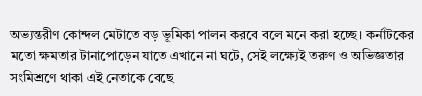অভ্যন্তরীণ কোন্দল মেটাতে বড় ভূমিকা পালন করবে বলে মনে করা হচ্ছে। কর্নাটকের মতো ক্ষমতার টানাপোড়েন যাতে এখানে না ঘটে, সেই লক্ষ্যেই তরুণ ও অভিজ্ঞতার সংমিশ্রণে থাকা এই নেতাকে বেছে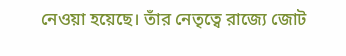নেওয়া হয়েছে। তাঁর নেতৃত্বে রাজ্যে জোট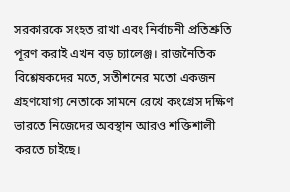সরকারকে সংহত রাখা এবং নির্বাচনী প্রতিশ্রুতি পূরণ করাই এখন বড় চ্যালেঞ্জ। রাজনৈতিক বিশ্লেষকদের মতে, সতীশনের মতো একজন গ্রহণযোগ্য নেতাকে সামনে রেখে কংগ্রেস দক্ষিণ ভারতে নিজেদের অবস্থান আরও শক্তিশালী করতে চাইছে।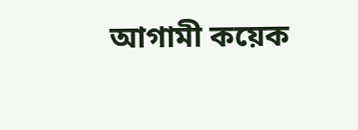আগামী কয়েক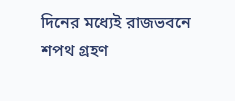দিনের মধ্যেই রাজভবনে শপথ গ্রহণ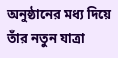অনুষ্ঠানের মধ্য দিয়ে তাঁর নতুন যাত্রা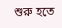শুরু হতে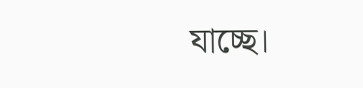যাচ্ছে।